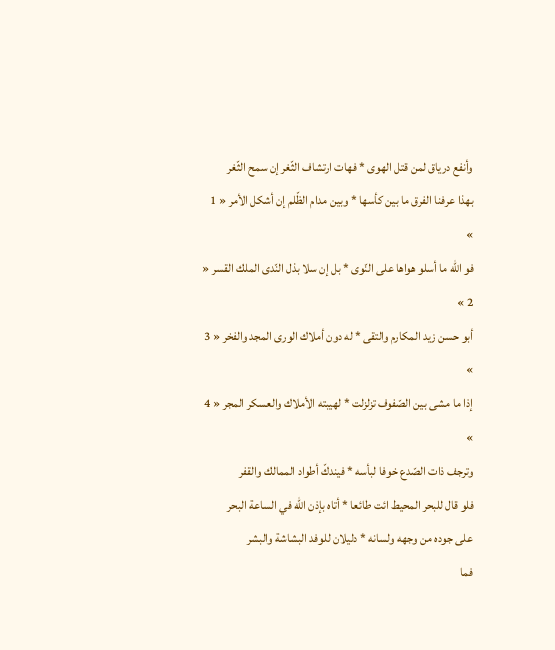وأنفع درياق لمن قتل الهوى * فهات ارتشاف الثّغر إن سمح الثّغر
بهذا عرفنا الفرق ما بين كأسها * وبين مدام الظّلم إن أشكل الأمر « 1 »
فو اللّه ما أسلو هواها على النّوى * بل إن سلا بذل النّدى الملك القسر « 2 »
أبو حسن زيد المكارم والتقى * له دون أملاك الورى المجد والفخر « 3 »
إذا ما مشى بين الصّفوف تزلزلت * لهيبته الأملاك والعسكر المجر « 4 »
وترجف ذات الصّدع خوفا لبأسه * فيندكّ أطواد الممالك والقفر
فلو قال للبحر المحيط ائت طائعا * أتاه بإذن اللّه في الساعة البحر
على جوده من وجهه ولسانه * دليلان للوفد البشاشة والبشر
فما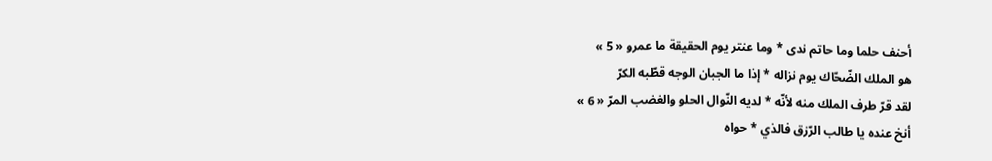أحنف حلما وما حاتم ندى * وما عنتر يوم الحقيقة ما عمرو « 5 »
هو الملك الضّحّاك يوم نزاله * إذا ما الجبان الوجه قطّبه الكرّ
لقد قرّ طرف الملك منه لأنّه * لديه النّوال الحلو والغضب المرّ « 6 »
أنخ عنده يا طالب الرّزق فالذي * حواه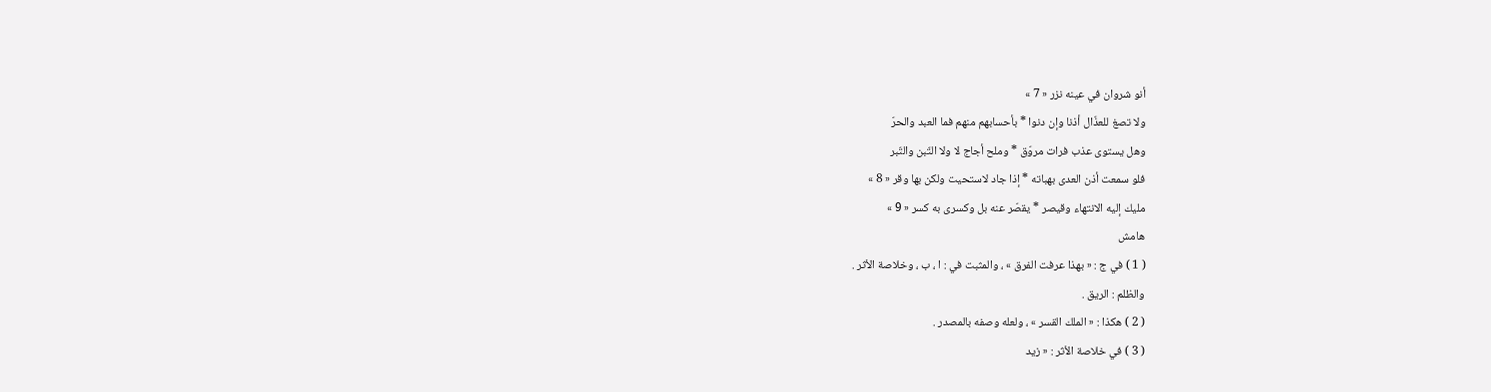أنو شروان في عينه نزر « 7 »
ولا تصغ للعذّال أذنا وإن دنوا * بأحسابهم منهم فما العبد والحرّ
وهل يستوى عذب فرات مروّق * وملح أجاج لا ولا التّبن والتّبر
فلو سمعت أذن العدى بهباته * إذا جاد لاستحيت ولكن بها وقر « 8 »
مليك إليه الانتهاء وقيصر * يقصّر عنه بل وكسرى به كسر « 9 »
هامش
( 1 ) في ج : « بهذا عرفت الفرق » ، والمثبت في : ا ، ب ، وخلاصة الأثر .
والظلم : الريق .
( 2 ) هكذا : « الملك القسر » ، ولعله وصفه بالمصدر .
( 3 ) في خلاصة الأثر : « زيد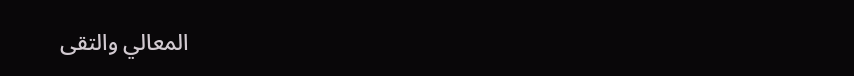المعالي والتقى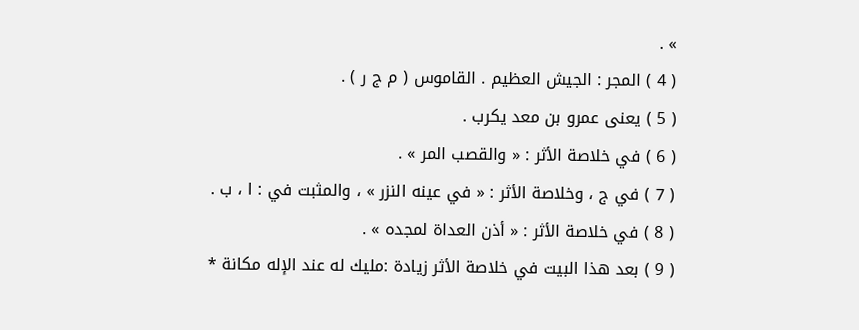» .
( 4 ) المجر : الجيش العظيم . القاموس ( م ج ر ) .
( 5 ) يعنى عمرو بن معد يكرب .
( 6 ) في خلاصة الأثر : « والقصب المر » .
( 7 ) في ج ، وخلاصة الأثر : « في عينه النزر » ، والمثبت في : ا ، ب .
( 8 ) في خلاصة الأثر : « أذن العداة لمجده » .
( 9 ) بعد هذا البيت في خلاصة الأثر زيادة :مليك له عند الإله مكانة *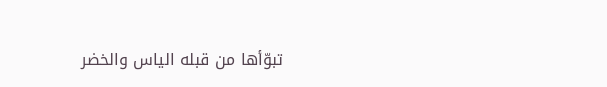تبوّأها من قبله الياس والخضر